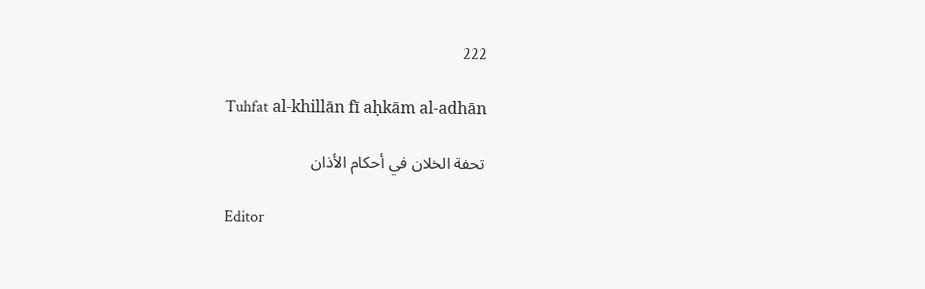222

Tuhfat al-khillān fī aḥkām al-adhān

تحفة الخلان في أحكام الأذان

Editor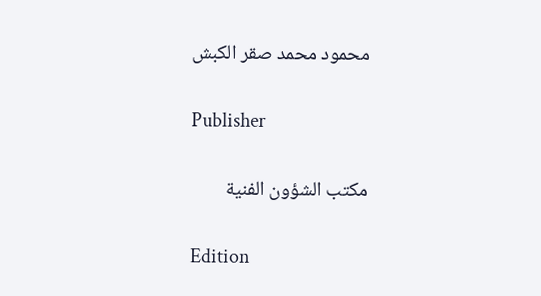محمود محمد صقر الكبش

Publisher

مكتب الشؤون الفنية

Edition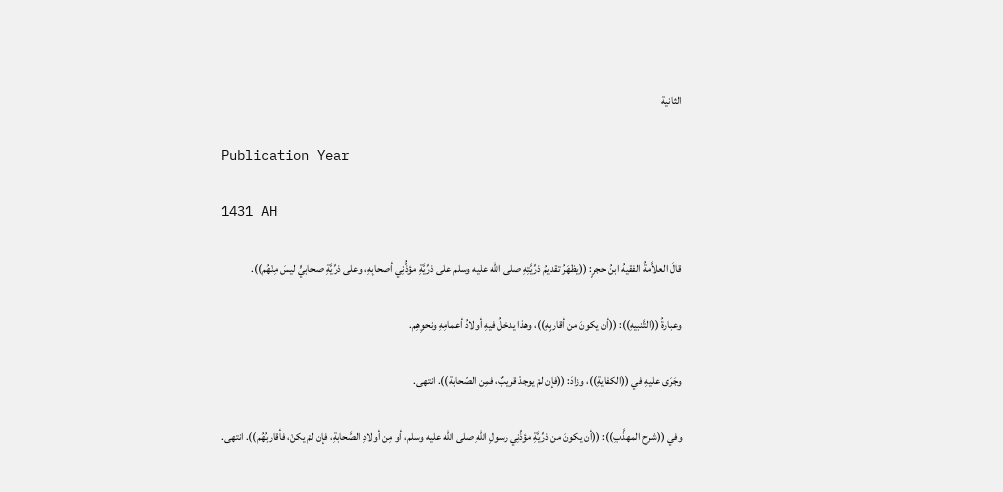الثانية

Publication Year

1431 AH

قالَ العلاَّمةُ الفقيهُ ابنُ حجرٍ: ((يظهَرُ تقديمُ ذرِّيَّتِهِ صلى الله عليه وسلم على ذرِّيَّةِ مؤذُّنِي أصحابِهِ، وعلى ذرِّيَّةِ صحابيٍّ ليسَ مِنْهُم)).

وعبارةُ ((التَّنبيهِ)): ((أن يكونَ من أقاربِهِ))، وهذا يدخلُ فيهِ أولادُ أعمامِهِ ونحوِهِم.

وجَرَى عليهِ في ((الكفايةِ))، وزادَ: ((فإن لمْ يوجدْ قريبٌ، فمِن الصّحابة)). انتهى.

وفي ((شرح المهذَّبِ)): ((أن يكونَ من ذرِّيَّةِ مؤذِّنِي رسولِ اللهِ صلى الله عليه وسلم، أو مِن أولادِ الصَّحابةِ، فإن لمْ يكنْ، فأقاربُهُم)). انتهى.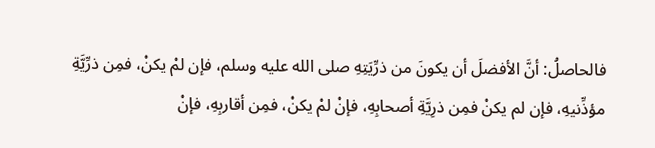فالحاصلُ: أنَّ الأفضلَ أن يكونَ من ذرِّيَتِهِ صلى الله عليه وسلم، فإن لمْ يكنْ، فمِن ذرِّيَّةِ مؤذِّنيهِ، فإن لم يكنْ فمِن ذرِيَّةِ أصحابِهِ، فإنْ لمْ يكنْ، فمِن أقاربِهِ، فإنْ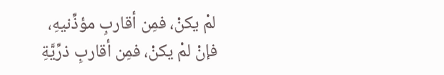لمْ يكنْ، فمِن أقاربِ مؤذِّنيهِ، فإنْ لمْ يكنْ، فمِن أقاربِ ذرِّيَّةِ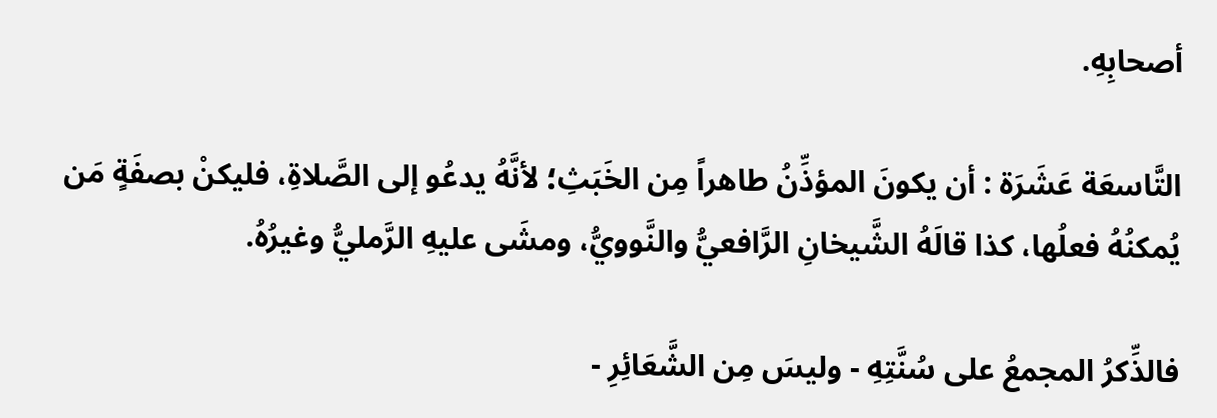أصحابِهِ.

التَّاسعَة عَشَرَة : أن يكونَ المؤذِّنُ طاهراً مِن الخَبَثِ؛ لأنَّهُ يدعُو إلى الصَّلاةِ، فليكنْ بصفَةٍ مَن يُمكنُهُ فعلُها، كذا قالَهُ الشَّيخانِ الرَّافعيُّ والنَّوويُّ، ومشَى عليهِ الرَّمليُّ وغيرُهُ.

فالذِّكرُ المجمعُ على سُنَّتِهِ - وليسَ مِن الشَّعَائِرِ -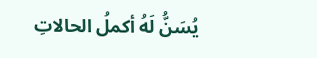يُسَنُّ لَهُ أكملُ الحالاتِ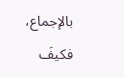بالإجماع، فكيفَ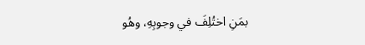بمَنِ اختُلِفَ في وجوبِهِ، وهُو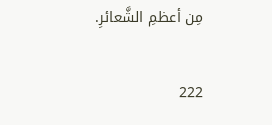مِن أعظمِ الشَّعائرِ.

222